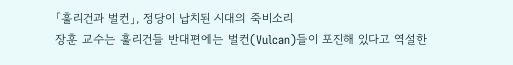「훌리건과 벌컨」, 정당이 납치된 시대의 죽비소리
장훈 교수는 훌리건들 반대편에는 벌컨(Vulcan)들이 포진해 있다고 역설한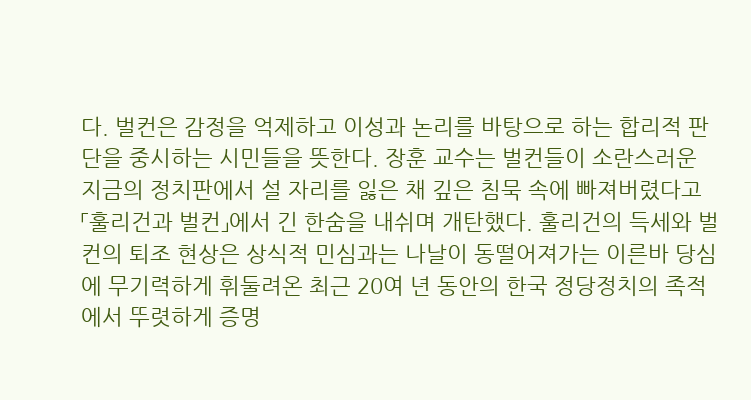다. 벌컨은 감정을 억제하고 이성과 논리를 바탕으로 하는 합리적 판단을 중시하는 시민들을 뜻한다. 장훈 교수는 벌컨들이 소란스러운 지금의 정치판에서 설 자리를 잃은 채 깊은 침묵 속에 빠져버렸다고 「훌리건과 벌컨」에서 긴 한숨을 내쉬며 개탄했다. 훌리건의 득세와 벌컨의 퇴조 현상은 상식적 민심과는 나날이 동떨어져가는 이른바 당심에 무기력하게 휘둘려온 최근 20여 년 동안의 한국 정당정치의 족적에서 뚜렷하게 증명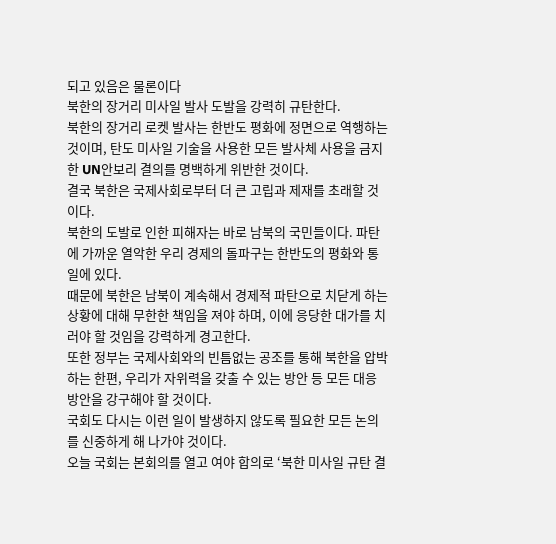되고 있음은 물론이다
북한의 장거리 미사일 발사 도발을 강력히 규탄한다.
북한의 장거리 로켓 발사는 한반도 평화에 정면으로 역행하는 것이며, 탄도 미사일 기술을 사용한 모든 발사체 사용을 금지한 UN안보리 결의를 명백하게 위반한 것이다.
결국 북한은 국제사회로부터 더 큰 고립과 제재를 초래할 것이다.
북한의 도발로 인한 피해자는 바로 남북의 국민들이다. 파탄에 가까운 열악한 우리 경제의 돌파구는 한반도의 평화와 통일에 있다.
때문에 북한은 남북이 계속해서 경제적 파탄으로 치닫게 하는 상황에 대해 무한한 책임을 져야 하며, 이에 응당한 대가를 치러야 할 것임을 강력하게 경고한다.
또한 정부는 국제사회와의 빈틈없는 공조를 통해 북한을 압박하는 한편, 우리가 자위력을 갖출 수 있는 방안 등 모든 대응방안을 강구해야 할 것이다.
국회도 다시는 이런 일이 발생하지 않도록 필요한 모든 논의를 신중하게 해 나가야 것이다.
오늘 국회는 본회의를 열고 여야 합의로 ‘북한 미사일 규탄 결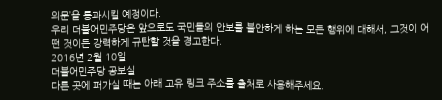의문’을 통과시킬 예정이다.
우리 더불어민주당은 앞으로도 국민들의 안보를 불안하게 하는 모든 행위에 대해서, 그것이 어떤 것이든 강력하게 규탄할 것을 경고한다.
2016년 2월 10일
더불어민주당 공보실
다른 곳에 퍼가실 때는 아래 고유 링크 주소를 출처로 사용해주세요.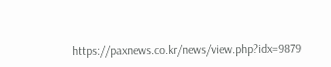https://paxnews.co.kr/news/view.php?idx=9879